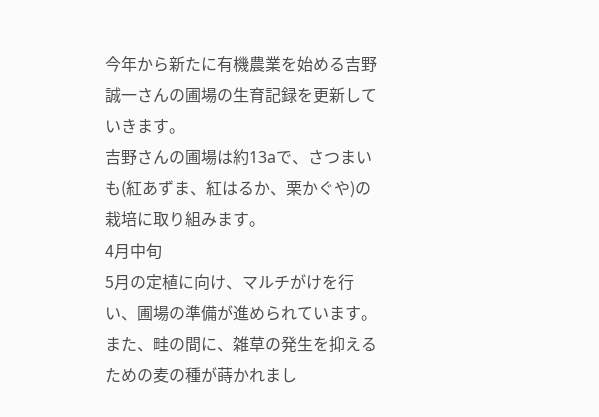今年から新たに有機農業を始める吉野誠一さんの圃場の生育記録を更新していきます。
吉野さんの圃場は約13aで、さつまいも(紅あずま、紅はるか、栗かぐや)の栽培に取り組みます。
4月中旬
5月の定植に向け、マルチがけを行い、圃場の準備が進められています。
また、畦の間に、雑草の発生を抑えるための麦の種が蒔かれまし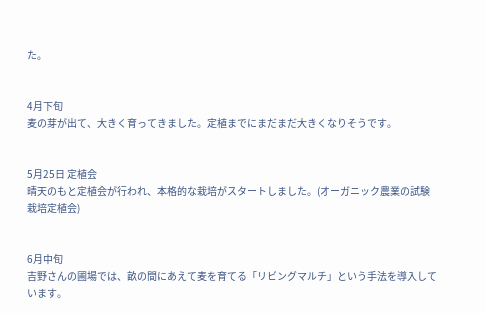た。


4月下旬
麦の芽が出て、大きく育ってきました。定植までにまだまだ大きくなりそうです。


5月25日 定植会
晴天のもと定植会が行われ、本格的な栽培がスタートしました。(オーガニック農業の試験栽培定植会)


6月中旬
吉野さんの圃場では、畝の間にあえて麦を育てる「リビングマルチ」という手法を導入しています。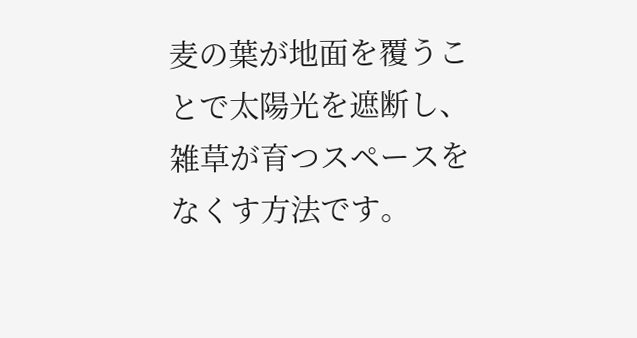麦の葉が地面を覆うことで太陽光を遮断し、雑草が育つスペースをなくす方法です。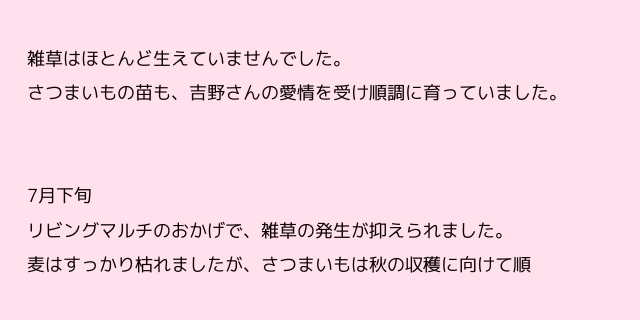雑草はほとんど生えていませんでした。
さつまいもの苗も、吉野さんの愛情を受け順調に育っていました。


7月下旬
リビングマルチのおかげで、雑草の発生が抑えられました。
麦はすっかり枯れましたが、さつまいもは秋の収穫に向けて順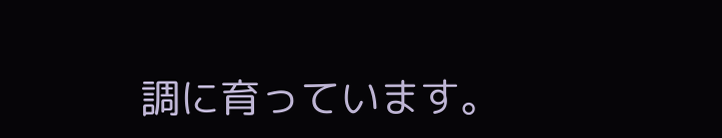調に育っています。